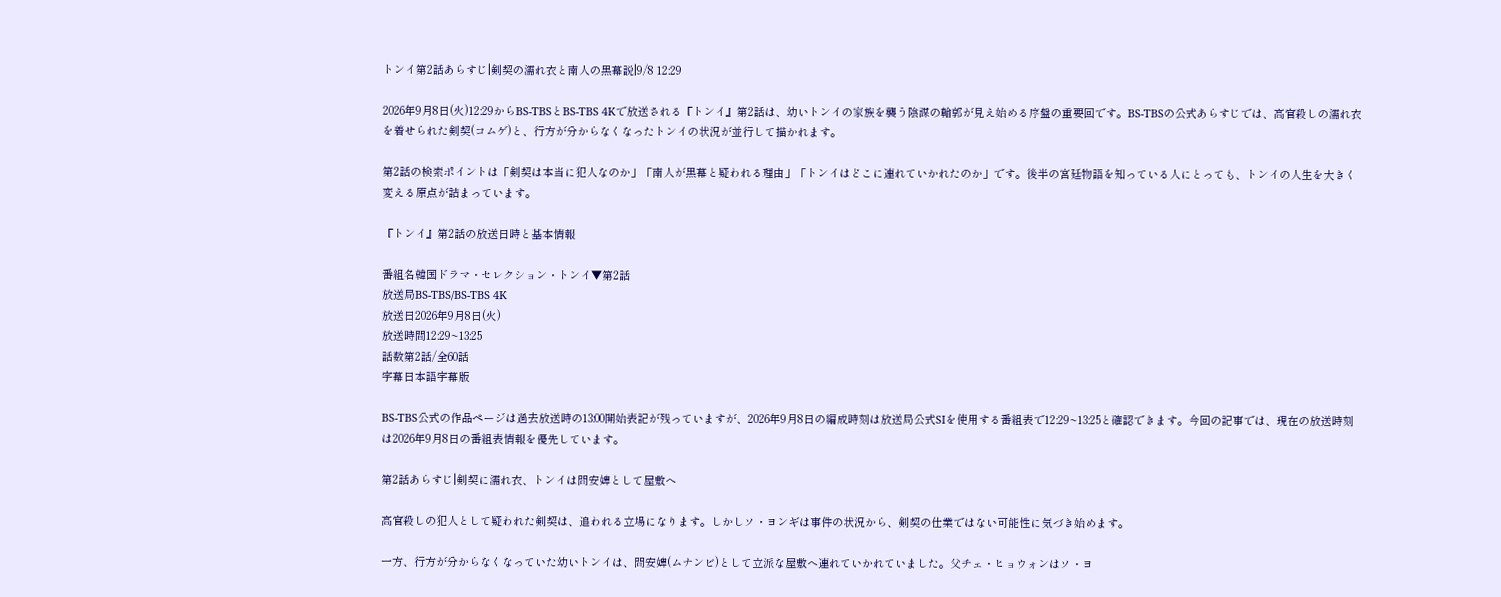トンイ第2話あらすじ|剣契の濡れ衣と南人の黒幕説|9/8 12:29

2026年9月8日(火)12:29からBS-TBSとBS-TBS 4Kで放送される『トンイ』第2話は、幼いトンイの家族を襲う陰謀の輪郭が見え始める序盤の重要回です。BS-TBSの公式あらすじでは、高官殺しの濡れ衣を着せられた剣契(コムゲ)と、行方が分からなくなったトンイの状況が並行して描かれます。

第2話の検索ポイントは「剣契は本当に犯人なのか」「南人が黒幕と疑われる理由」「トンイはどこに連れていかれたのか」です。後半の宮廷物語を知っている人にとっても、トンイの人生を大きく変える原点が詰まっています。

『トンイ』第2話の放送日時と基本情報

番組名韓国ドラマ・セレクション・トンイ▼第2話
放送局BS-TBS/BS-TBS 4K
放送日2026年9月8日(火)
放送時間12:29~13:25
話数第2話/全60話
字幕日本語字幕版

BS-TBS公式の作品ページは過去放送時の13:00開始表記が残っていますが、2026年9月8日の編成時刻は放送局公式SIを使用する番組表で12:29~13:25と確認できます。今回の記事では、現在の放送時刻は2026年9月8日の番組表情報を優先しています。

第2話あらすじ|剣契に濡れ衣、トンイは問安婢として屋敷へ

高官殺しの犯人として疑われた剣契は、追われる立場になります。しかしソ・ヨンギは事件の状況から、剣契の仕業ではない可能性に気づき始めます。

一方、行方が分からなくなっていた幼いトンイは、問安婢(ムナンビ)として立派な屋敷へ連れていかれていました。父チェ・ヒョウォンはソ・ヨ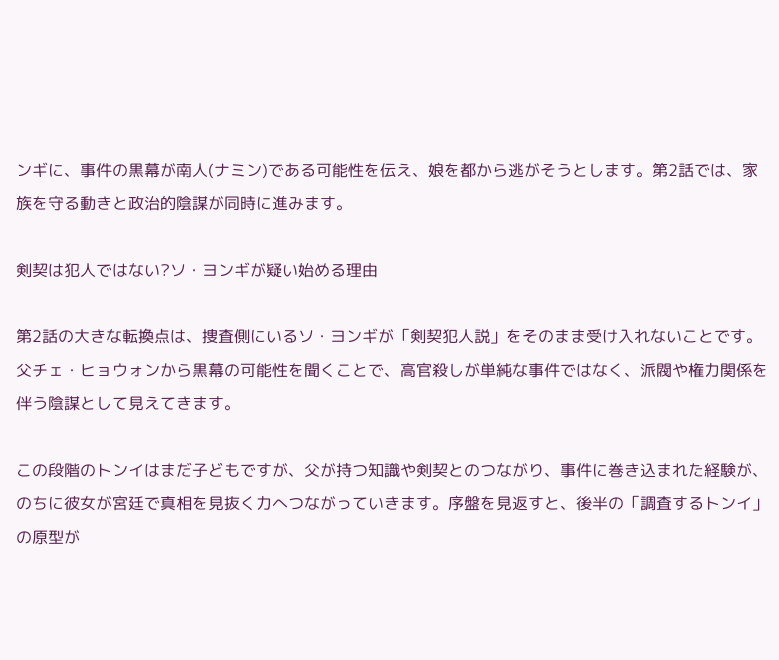ンギに、事件の黒幕が南人(ナミン)である可能性を伝え、娘を都から逃がそうとします。第2話では、家族を守る動きと政治的陰謀が同時に進みます。

剣契は犯人ではない?ソ・ヨンギが疑い始める理由

第2話の大きな転換点は、捜査側にいるソ・ヨンギが「剣契犯人説」をそのまま受け入れないことです。父チェ・ヒョウォンから黒幕の可能性を聞くことで、高官殺しが単純な事件ではなく、派閥や権力関係を伴う陰謀として見えてきます。

この段階のトンイはまだ子どもですが、父が持つ知識や剣契とのつながり、事件に巻き込まれた経験が、のちに彼女が宮廷で真相を見抜く力へつながっていきます。序盤を見返すと、後半の「調査するトンイ」の原型が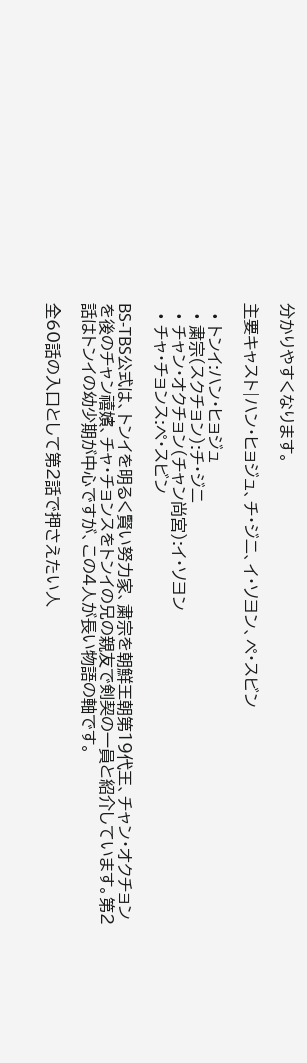分かりやすくなります。

主要キャスト|ハン・ヒョジュ、チ・ジニ、イ・ソヨン、ペ・スビン

  • トンイ:ハン・ヒョジュ
  • 粛宗(スクチョン):チ・ジニ
  • チャン・オクチョン(チャン尚宮):イ・ソヨン
  • チャ・チョンス:ペ・スビン

BS-TBS公式は、トンイを明るく賢い努力家、粛宗を朝鮮王朝第19代王、チャン・オクチョンを後のチャン禧嬪、チャ・チョンスをトンイの兄の親友で剣契の一員と紹介しています。第2話はトンイの幼少期が中心ですが、この4人が長い物語の軸です。

全60話の入口として第2話で押さえたい人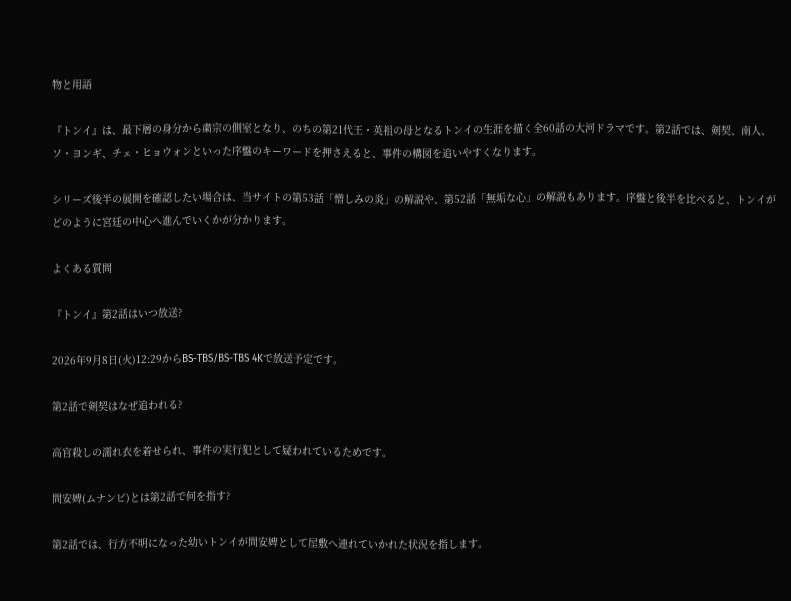物と用語

『トンイ』は、最下層の身分から粛宗の側室となり、のちの第21代王・英祖の母となるトンイの生涯を描く全60話の大河ドラマです。第2話では、剣契、南人、ソ・ヨンギ、チェ・ヒョウォンといった序盤のキーワードを押さえると、事件の構図を追いやすくなります。

シリーズ後半の展開を確認したい場合は、当サイトの第53話「憎しみの炎」の解説や、第52話「無垢な心」の解説もあります。序盤と後半を比べると、トンイがどのように宮廷の中心へ進んでいくかが分かります。

よくある質問

『トンイ』第2話はいつ放送?

2026年9月8日(火)12:29からBS-TBS/BS-TBS 4Kで放送予定です。

第2話で剣契はなぜ追われる?

高官殺しの濡れ衣を着せられ、事件の実行犯として疑われているためです。

問安婢(ムナンビ)とは第2話で何を指す?

第2話では、行方不明になった幼いトンイが問安婢として屋敷へ連れていかれた状況を指します。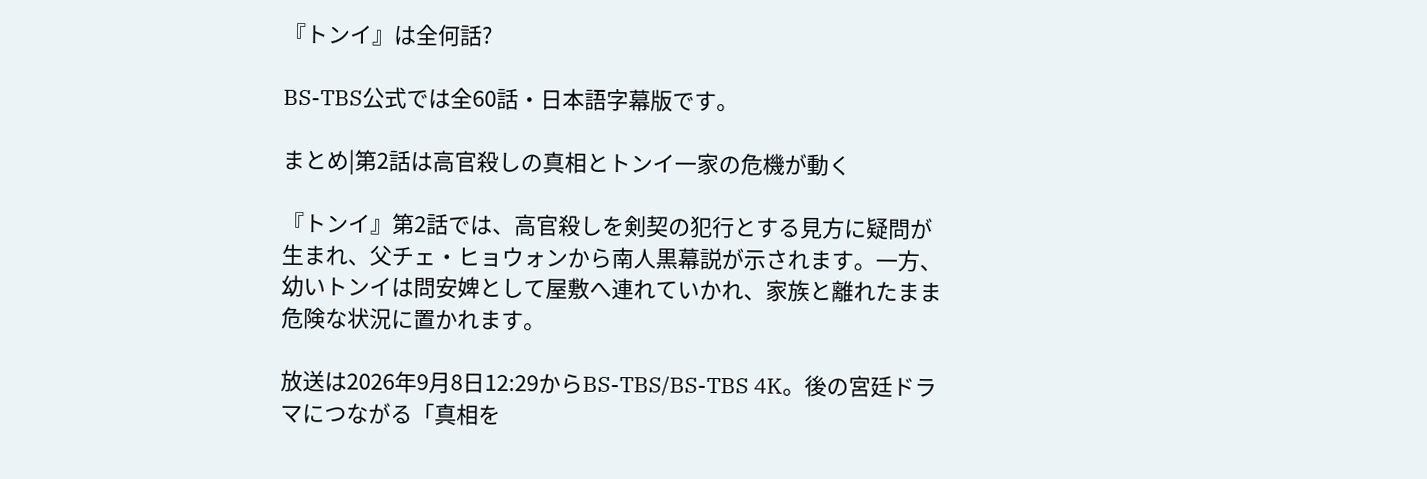『トンイ』は全何話?

BS-TBS公式では全60話・日本語字幕版です。

まとめ|第2話は高官殺しの真相とトンイ一家の危機が動く

『トンイ』第2話では、高官殺しを剣契の犯行とする見方に疑問が生まれ、父チェ・ヒョウォンから南人黒幕説が示されます。一方、幼いトンイは問安婢として屋敷へ連れていかれ、家族と離れたまま危険な状況に置かれます。

放送は2026年9月8日12:29からBS-TBS/BS-TBS 4K。後の宮廷ドラマにつながる「真相を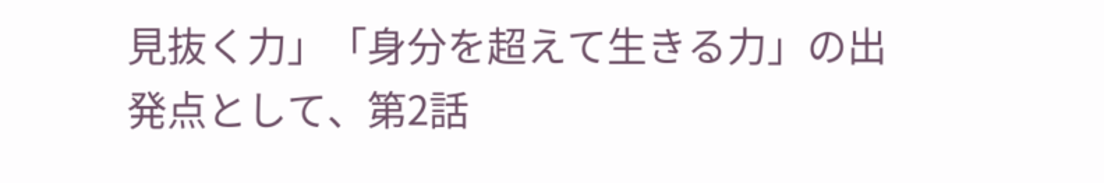見抜く力」「身分を超えて生きる力」の出発点として、第2話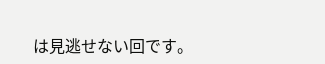は見逃せない回です。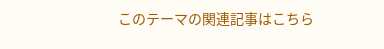このテーマの関連記事はこちら